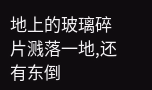地上的玻璃碎片溅落一地,还有东倒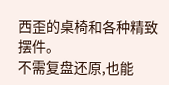西歪的桌椅和各种精致摆件。
不需复盘还原,也能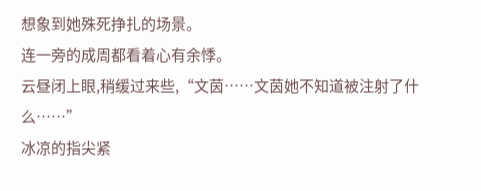想象到她殊死挣扎的场景。
连一旁的成周都看着心有余悸。
云昼闭上眼,稍缓过来些,“文茵……文茵她不知道被注射了什么……”
冰凉的指尖紧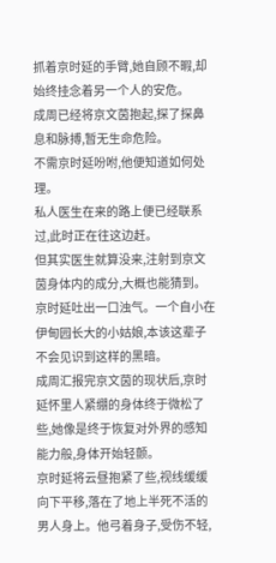抓着京时延的手臂,她自顾不暇,却始终挂念着另一个人的安危。
成周已经将京文茵抱起,探了探鼻息和脉搏,暂无生命危险。
不需京时延吩咐,他便知道如何处理。
私人医生在来的路上便已经联系过,此时正在往这边赶。
但其实医生就算没来,注射到京文茵身体内的成分,大概也能猜到。
京时延吐出一口浊气。一个自小在伊甸园长大的小姑娘,本该这辈子不会见识到这样的黑暗。
成周汇报完京文茵的现状后,京时延怀里人紧绷的身体终于微松了些,她像是终于恢复对外界的感知能力般,身体开始轻颤。
京时延将云昼抱紧了些,视线缓缓向下平移,落在了地上半死不活的男人身上。他弓着身子,受伤不轻,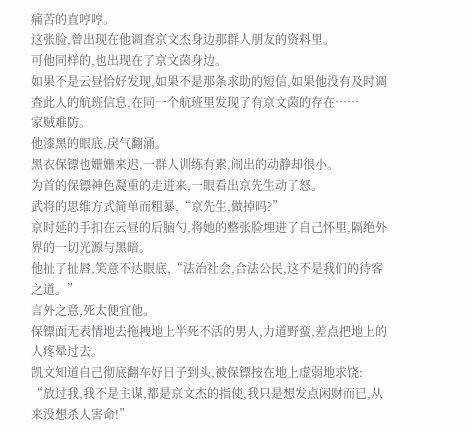痛苦的直哼哼。
这张脸,曾出现在他调查京文杰身边那群人朋友的资料里。
可他同样的,也出现在了京文茵身边。
如果不是云昼恰好发现,如果不是那条求助的短信,如果他没有及时调查此人的航班信息,在同一个航班里发现了有京文茵的存在……
家贼难防。
他漆黑的眼底,戾气翻涌。
黑衣保镖也姗姗来迟,一群人训练有素,闹出的动静却很小。
为首的保镖神色凝重的走进来,一眼看出京先生动了怒。
武将的思维方式简单而粗暴,“京先生,做掉吗?”
京时延的手扣在云昼的后脑勺,将她的整张脸埋进了自己怀里,隔绝外界的一切光源与黑暗。
他扯了扯唇,笑意不达眼底,“法治社会,合法公民,这不是我们的待客之道。”
言外之意,死太便宜他。
保镖面无表情地去拖拽地上半死不活的男人,力道野蛮,差点把地上的人疼晕过去。
凯文知道自己彻底翻车好日子到头,被保镖按在地上虚弱地求饶:
“放过我,我不是主谋,都是京文杰的指使,我只是想发点闲财而已,从来没想杀人害命!”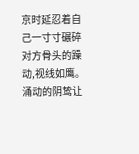京时延忍着自己一寸寸碾碎对方骨头的躁动,视线如鹰。
涌动的阴鸷让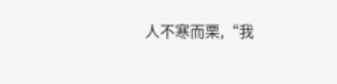人不寒而栗,“我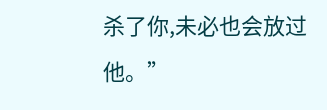杀了你,未必也会放过他。”